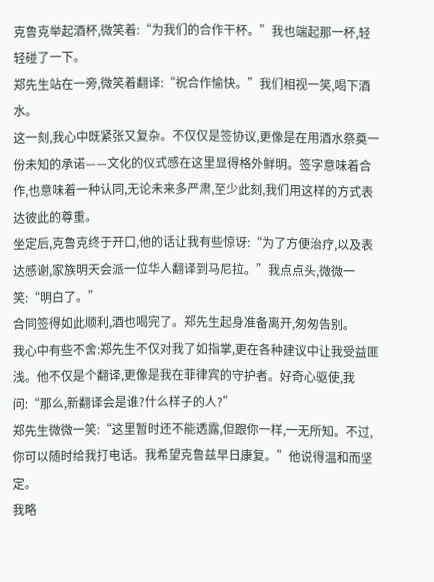克鲁克举起酒杯,微笑着:“为我们的合作干杯。”我也端起那一杯,轻轻碰了一下。
郑先生站在一旁,微笑着翻译:“祝合作愉快。”我们相视一笑,喝下酒水。
这一刻,我心中既紧张又复杂。不仅仅是签协议,更像是在用酒水祭奠一份未知的承诺——文化的仪式感在这里显得格外鲜明。签字意味着合作,也意味着一种认同,无论未来多严肃,至少此刻,我们用这样的方式表达彼此的尊重。
坐定后,克鲁克终于开口,他的话让我有些惊讶:“为了方便治疗,以及表达感谢,家族明天会派一位华人翻译到马尼拉。”我点点头,微微一笑:“明白了。”
合同签得如此顺利,酒也喝完了。郑先生起身准备离开,匆匆告别。
我心中有些不舍:郑先生不仅对我了如指掌,更在各种建议中让我受益匪浅。他不仅是个翻译,更像是我在菲律宾的守护者。好奇心驱使,我问:“那么,新翻译会是谁?什么样子的人?”
郑先生微微一笑:“这里暂时还不能透露,但跟你一样,一无所知。不过,你可以随时给我打电话。我希望克鲁兹早日康复。”他说得温和而坚定。
我略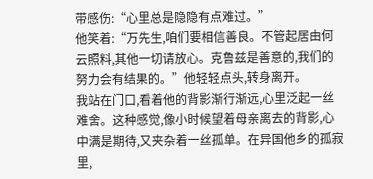带感伤:“心里总是隐隐有点难过。”
他笑着:“万先生,咱们要相信善良。不管起居由何云照料,其他一切请放心。克鲁兹是善意的,我们的努力会有结果的。”他轻轻点头,转身离开。
我站在门口,看着他的背影渐行渐远,心里泛起一丝难舍。这种感觉,像小时候望着母亲离去的背影,心中满是期待,又夹杂着一丝孤单。在异国他乡的孤寂里,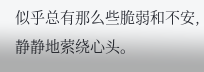似乎总有那么些脆弱和不安,静静地萦绕心头。